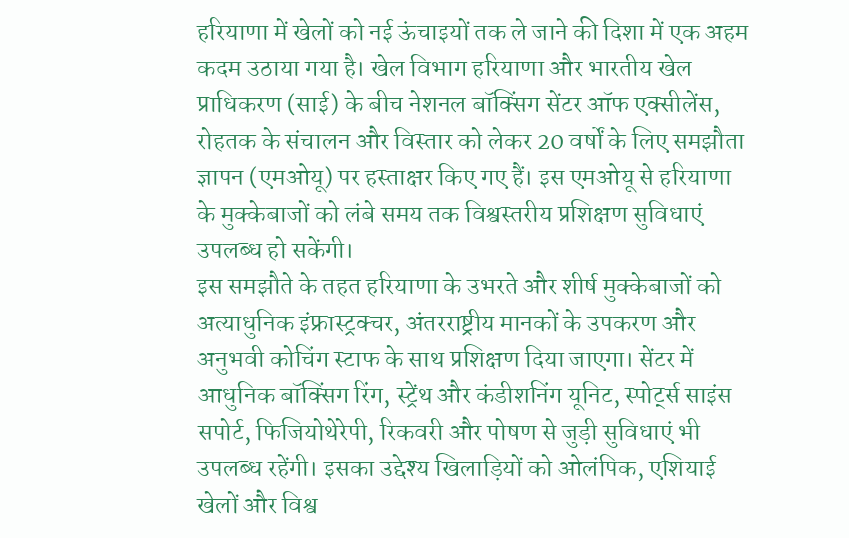हरियाणा में खेलों को नई ऊंचाइयों तक ले जाने की दिशा में एक अहम कदम उठाया गया है। खेल विभाग हरियाणा और भारतीय खेल प्राधिकरण (साई) के बीच नेशनल बॉक्सिंग सेंटर ऑफ एक्सीलेंस, रोहतक के संचालन और विस्तार को लेकर 20 वर्षों के लिए समझौता ज्ञापन (एमओयू) पर हस्ताक्षर किए गए हैं। इस एमओयू से हरियाणा के मुक्केबाजों को लंबे समय तक विश्वस्तरीय प्रशिक्षण सुविधाएं उपलब्ध हो सकेंगी।
इस समझौते के तहत हरियाणा के उभरते और शीर्ष मुक्केबाजों को अत्याधुनिक इंफ्रास्ट्रक्चर, अंतरराष्ट्रीय मानकों के उपकरण और अनुभवी कोचिंग स्टाफ के साथ प्रशिक्षण दिया जाएगा। सेंटर में आधुनिक बॉक्सिंग रिंग, स्ट्रेंथ और कंडीशनिंग यूनिट, स्पोर्ट्स साइंस सपोर्ट, फिजियोथेरेपी, रिकवरी और पोषण से जुड़ी सुविधाएं भी उपलब्ध रहेंगी। इसका उद्देश्य खिलाड़ियों को ओलंपिक, एशियाई खेलों और विश्व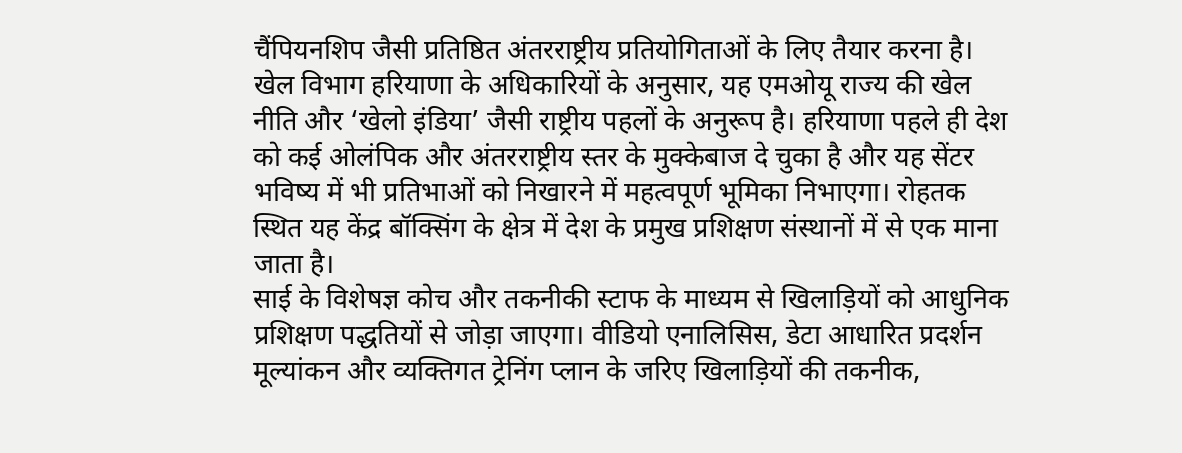चैंपियनशिप जैसी प्रतिष्ठित अंतरराष्ट्रीय प्रतियोगिताओं के लिए तैयार करना है।
खेल विभाग हरियाणा के अधिकारियों के अनुसार, यह एमओयू राज्य की खेल नीति और ‘खेलो इंडिया’ जैसी राष्ट्रीय पहलों के अनुरूप है। हरियाणा पहले ही देश को कई ओलंपिक और अंतरराष्ट्रीय स्तर के मुक्केबाज दे चुका है और यह सेंटर भविष्य में भी प्रतिभाओं को निखारने में महत्वपूर्ण भूमिका निभाएगा। रोहतक स्थित यह केंद्र बॉक्सिंग के क्षेत्र में देश के प्रमुख प्रशिक्षण संस्थानों में से एक माना जाता है।
साई के विशेषज्ञ कोच और तकनीकी स्टाफ के माध्यम से खिलाड़ियों को आधुनिक प्रशिक्षण पद्धतियों से जोड़ा जाएगा। वीडियो एनालिसिस, डेटा आधारित प्रदर्शन मूल्यांकन और व्यक्तिगत ट्रेनिंग प्लान के जरिए खिलाड़ियों की तकनीक,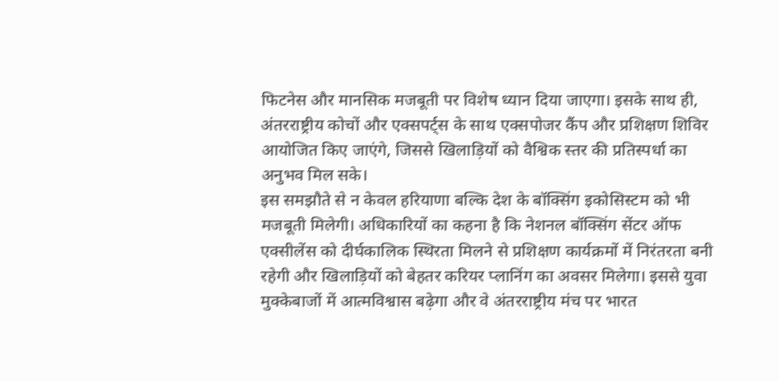फिटनेस और मानसिक मजबूती पर विशेष ध्यान दिया जाएगा। इसके साथ ही, अंतरराष्ट्रीय कोचों और एक्सपर्ट्स के साथ एक्सपोजर कैंप और प्रशिक्षण शिविर आयोजित किए जाएंगे, जिससे खिलाड़ियों को वैश्विक स्तर की प्रतिस्पर्धा का अनुभव मिल सके।
इस समझौते से न केवल हरियाणा बल्कि देश के बॉक्सिंग इकोसिस्टम को भी मजबूती मिलेगी। अधिकारियों का कहना है कि नेशनल बॉक्सिंग सेंटर ऑफ एक्सीलेंस को दीर्घकालिक स्थिरता मिलने से प्रशिक्षण कार्यक्रमों में निरंतरता बनी रहेगी और खिलाड़ियों को बेहतर करियर प्लानिंग का अवसर मिलेगा। इससे युवा मुक्केबाजों में आत्मविश्वास बढ़ेगा और वे अंतरराष्ट्रीय मंच पर भारत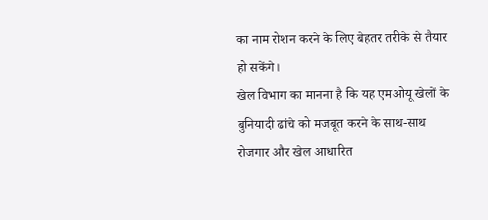का नाम रोशन करने के लिए बेहतर तरीके से तैयार हो सकेंगे।
खेल विभाग का मानना है कि यह एमओयू खेलों के बुनियादी ढांचे को मजबूत करने के साथ-साथ रोजगार और खेल आधारित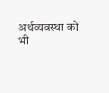अर्थव्यवस्था को भी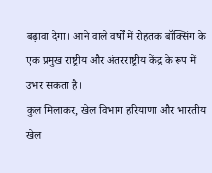बढ़ावा देगा। आने वाले वर्षों में रोहतक बॉक्सिंग के एक प्रमुख राष्ट्रीय और अंतरराष्ट्रीय केंद्र के रूप में उभर सकता है।
कुल मिलाकर, खेल विभाग हरियाणा और भारतीय खेल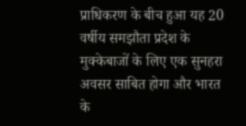प्राधिकरण के बीच हुआ यह 20 वर्षीय समझौता प्रदेश के मुक्केबाजों के लिए एक सुनहरा अवसर साबित होगा और भारत के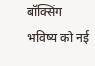बॉक्सिंग भविष्य को नई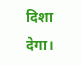दिशा देगा।